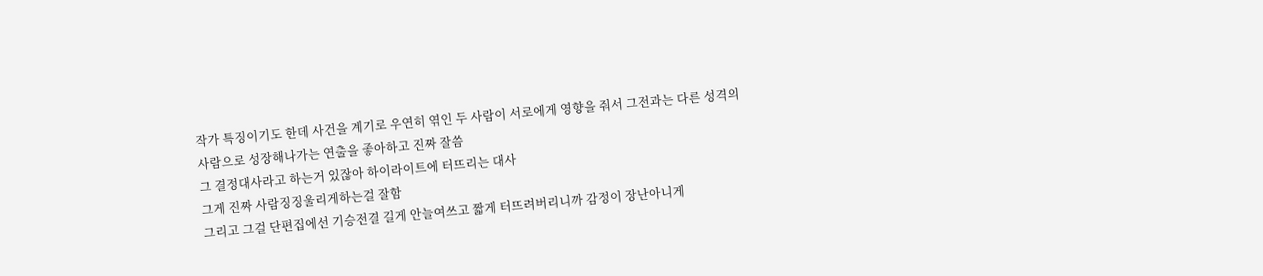작가 특징이기도 한데 사건을 계기로 우연히 엮인 두 사람이 서로에게 영향을 줘서 그전과는 다른 성격의 사람으로 성장해나가는 연출을 좋아하고 진짜 잘씀
그 결정대사라고 하는거 있잖아 하이라이트에 터뜨리는 대사
그게 진짜 사람징징울리게하는걸 잘함
그리고 그걸 단편집에선 기승전결 길게 안늘여쓰고 짧게 터뜨려버리니까 감정이 장난아니게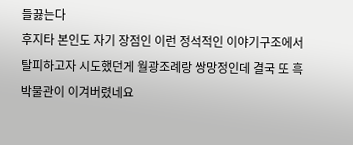들끓는다
후지타 본인도 자기 장점인 이런 정석적인 이야기구조에서 탈피하고자 시도했던게 월광조례랑 쌍망정인데 결국 또 흑박물관이 이겨버렸네요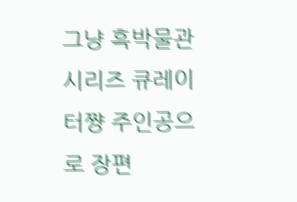그냥 흑박물관시리즈 큐레이터쨩 주인공으로 장편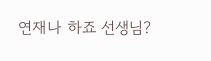연재나 하죠 선생님?